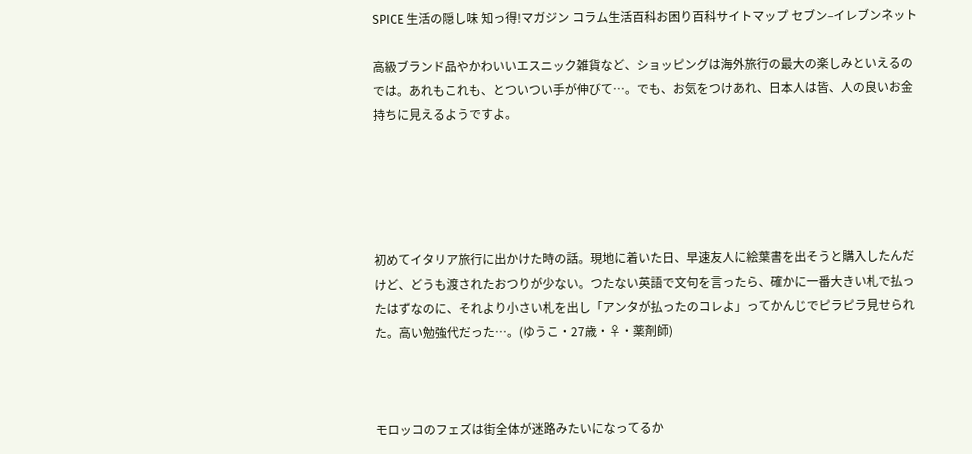SPICE 生活の隠し味 知っ得!マガジン コラム生活百科お困り百科サイトマップ セブン–イレブンネット

高級ブランド品やかわいいエスニック雑貨など、ショッピングは海外旅行の最大の楽しみといえるのでは。あれもこれも、とついつい手が伸びて…。でも、お気をつけあれ、日本人は皆、人の良いお金持ちに見えるようですよ。





初めてイタリア旅行に出かけた時の話。現地に着いた日、早速友人に絵葉書を出そうと購入したんだけど、どうも渡されたおつりが少ない。つたない英語で文句を言ったら、確かに一番大きい札で払ったはずなのに、それより小さい札を出し「アンタが払ったのコレよ」ってかんじでピラピラ見せられた。高い勉強代だった…。(ゆうこ・27歳・♀・薬剤師)



モロッコのフェズは街全体が迷路みたいになってるか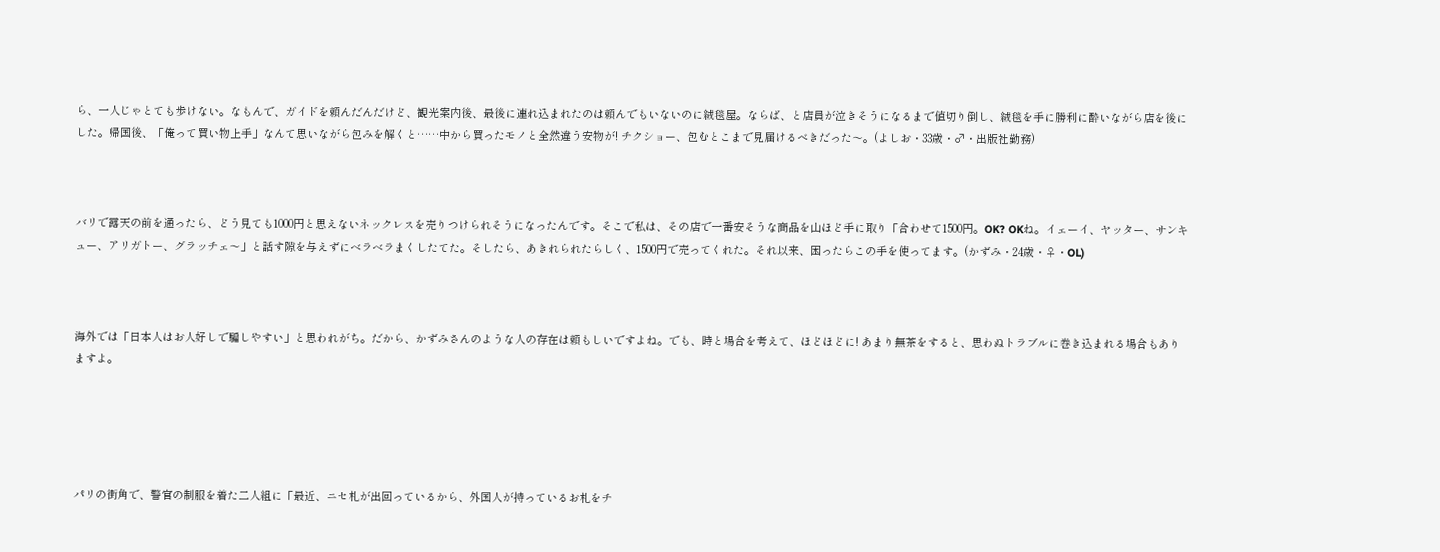ら、一人じゃとても歩けない。なもんで、ガイドを頼んだんだけど、観光案内後、最後に連れ込まれたのは頼んでもいないのに絨毯屋。ならば、と店員が泣きそうになるまで値切り倒し、絨毯を手に勝利に酔いながら店を後にした。帰国後、「俺って買い物上手」なんて思いながら包みを解くと……中から買ったモノと全然違う安物が! チクショー、包むとこまで見届けるべきだった〜。(よしお・33歳・♂・出版社勤務)



バリで露天の前を通ったら、どう見ても1000円と思えないネックレスを売りつけられそうになったんです。そこで私は、その店で一番安そうな商品を山ほど手に取り「合わせて1500円。OK? OKね。イェーイ、ヤッター、サンキュー、アリガトー、グラッチェ〜」と話す隙を与えずにベラベラまくしたてた。そしたら、あきれられたらしく、1500円で売ってくれた。それ以来、困ったらこの手を使ってます。(かずみ・24歳・♀・OL)



海外では「日本人はお人好しで騙しやすい」と思われがち。だから、かずみさんのような人の存在は頼もしいですよね。でも、時と場合を考えて、ほどほどに! あまり無茶をすると、思わぬトラブルに巻き込まれる場合もありますよ。





パリの街角で、警官の制服を着た二人組に「最近、ニセ札が出回っているから、外国人が持っているお札をチ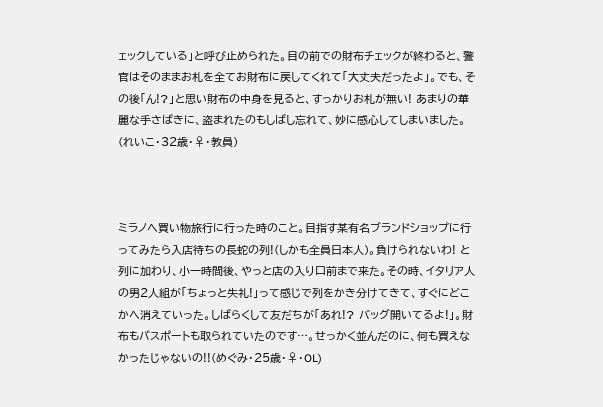ェックしている」と呼び止められた。目の前での財布チェックが終わると、警官はそのままお札を全てお財布に戻してくれて「大丈夫だったよ」。でも、その後「ん!?」と思い財布の中身を見ると、すっかりお札が無い! あまりの華麗な手さばきに、盗まれたのもしばし忘れて、妙に感心してしまいました。 (れいこ・32歳・♀・教員)



ミラノへ買い物旅行に行った時のこと。目指す某有名ブランドショップに行ってみたら入店待ちの長蛇の列!(しかも全員日本人)。負けられないわ! と列に加わり、小一時間後、やっと店の入り口前まで来た。その時、イタリア人の男2人組が「ちょっと失礼!」って感じで列をかき分けてきて、すぐにどこかへ消えていった。しばらくして友だちが「あれ!? バッグ開いてるよ!」。財布もパスポートも取られていたのです…。せっかく並んだのに、何も買えなかったじゃないの!!(めぐみ・25歳・♀・OL)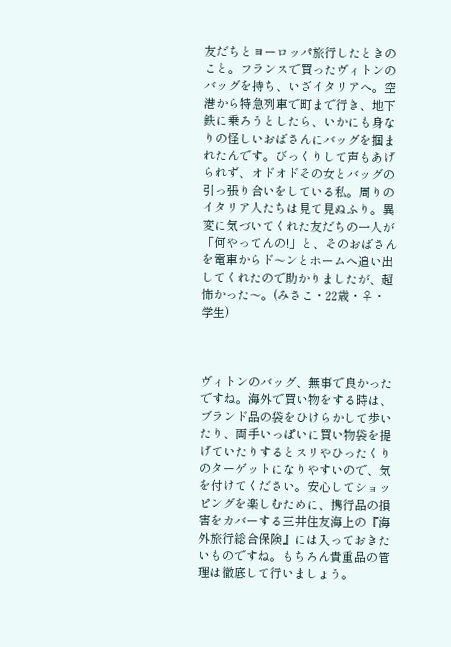友だちとヨーロッパ旅行したときのこと。フランスで買ったヴィトンのバッグを持ち、いざイタリアへ。空港から特急列車で町まで行き、地下鉄に乗ろうとしたら、いかにも身なりの怪しいおばさんにバッグを掴まれたんです。びっくりして声もあげられず、オドオドその女とバッグの引っ張り合いをしている私。周りのイタリア人たちは見て見ぬふり。異変に気づいてくれた友だちの一人が「何やってんの!」と、そのおばさんを電車からド〜ンとホームへ追い出してくれたので助かりましたが、超怖かった〜。(みさこ・22歳・♀・学生)



ヴィトンのバッグ、無事で良かったですね。海外で買い物をする時は、ブランド品の袋をひけらかして歩いたり、両手いっぱいに買い物袋を提げていたりするとスリやひったくりのターゲットになりやすいので、気を付けてください。安心してショッピングを楽しむために、携行品の損害をカバーする三井住友海上の『海外旅行総合保険』には入っておきたいものですね。もちろん貴重品の管理は徹底して行いましょう。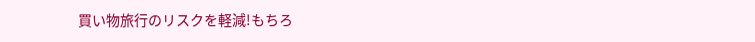買い物旅行のリスクを軽減!もちろ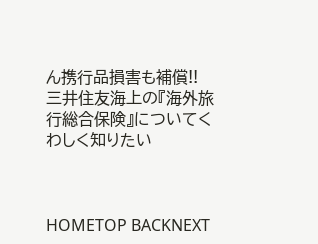ん携行品損害も補償!!
三井住友海上の『海外旅行総合保険』についてくわしく知りたい



HOMETOP BACKNEXT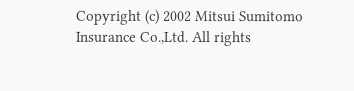Copyright (c) 2002 Mitsui Sumitomo Insurance Co.,Ltd. All rights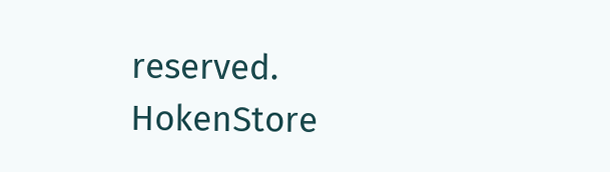reserved.
HokenStore